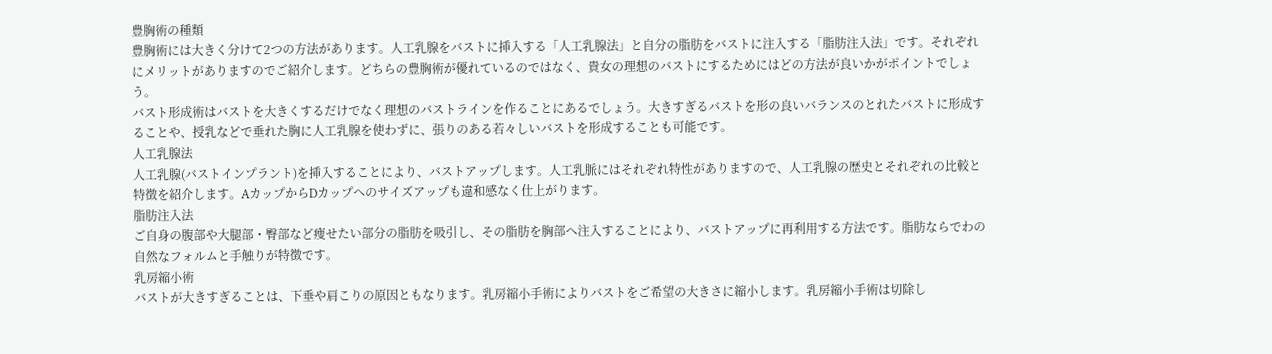豊胸術の種類
豊胸術には大きく分けて2つの方法があります。人工乳腺をバストに挿入する「人工乳腺法」と自分の脂肪をバストに注入する「脂肪注入法」です。それぞれにメリットがありますのでご紹介します。どちらの豊胸術が優れているのではなく、貴女の理想のバストにするためにはどの方法が良いかがポイントでしょう。
バスト形成術はバストを大きくするだけでなく理想のバストラインを作ることにあるでしょう。大きすぎるバストを形の良いバランスのとれたバストに形成することや、授乳などで垂れた胸に人工乳腺を使わずに、張りのある若々しいバストを形成することも可能です。
人工乳腺法
人工乳腺(バストインプラント)を挿入することにより、バストアップします。人工乳脈にはそれぞれ特性がありますので、人工乳腺の歴史とそれぞれの比較と特徴を紹介します。AカップからDカップへのサイズアップも違和感なく仕上がります。
脂肪注入法
ご自身の腹部や大腿部・臀部など痩せたい部分の脂肪を吸引し、その脂肪を胸部へ注入することにより、バストアップに再利用する方法です。脂肪ならでわの自然なフォルムと手触りが特徴です。
乳房縮小術
バストが大きすぎることは、下垂や肩こりの原因ともなります。乳房縮小手術によりバストをご希望の大きさに縮小します。乳房縮小手術は切除し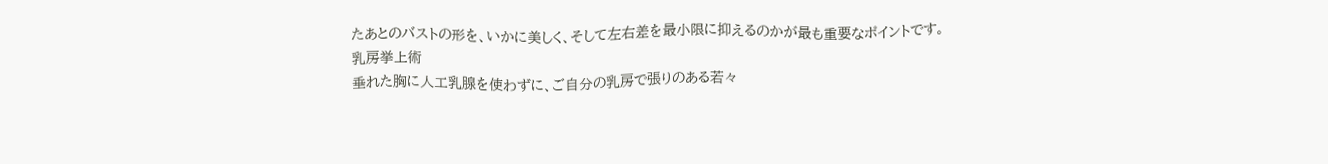たあとのバストの形を、いかに美しく、そして左右差を最小限に抑えるのかが最も重要なポイントです。
乳房挙上術
垂れた胸に人工乳腺を使わずに、ご自分の乳房で張りのある若々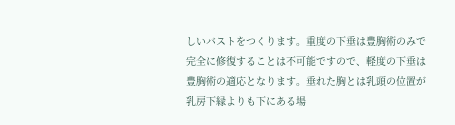しいバストをつくります。重度の下垂は豊胸術のみで完全に修復することは不可能ですので、軽度の下垂は豊胸術の適応となります。垂れた胸とは乳頭の位置が乳房下縁よりも下にある場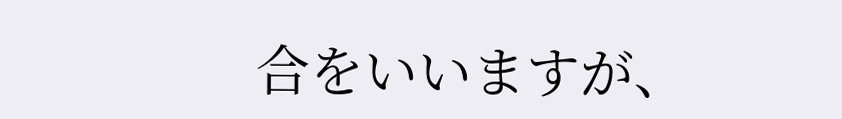合をいいますが、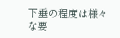下垂の程度は様々な要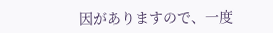因がありますので、一度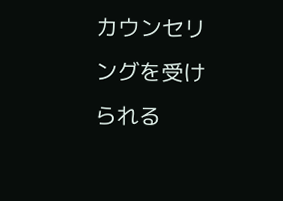カウンセリングを受けられる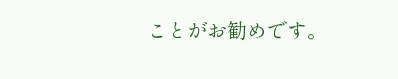ことがお勧めです。